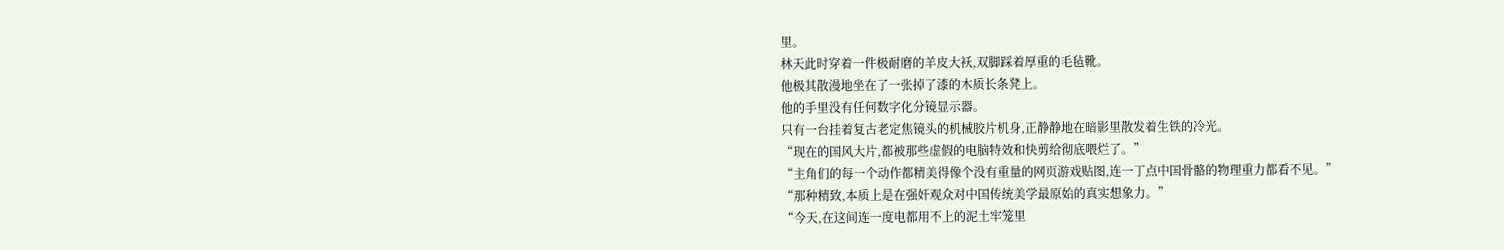里。
林天此时穿着一件极耐磨的羊皮大袄,双脚踩着厚重的毛毡靴。
他极其散漫地坐在了一张掉了漆的木质长条凳上。
他的手里没有任何数字化分镜显示器。
只有一台挂着复古老定焦镜头的机械胶片机身,正静静地在暗影里散发着生铁的冷光。
“现在的国风大片,都被那些虚假的电脑特效和快剪给彻底喂烂了。”
“主角们的每一个动作都精美得像个没有重量的网页游戏贴图,连一丁点中国骨骼的物理重力都看不见。”
“那种精致,本质上是在强奸观众对中国传统美学最原始的真实想象力。”
“今天,在这间连一度电都用不上的泥土牢笼里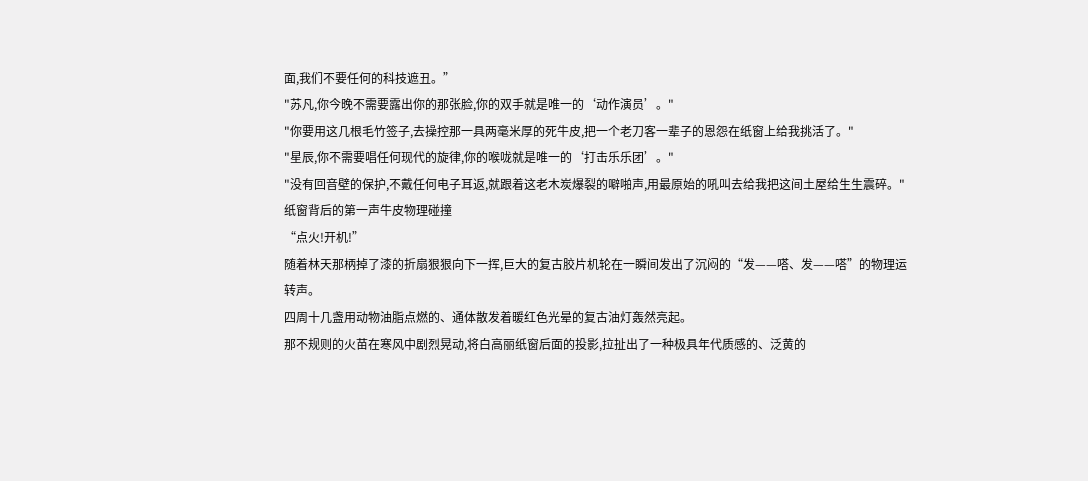面,我们不要任何的科技遮丑。”
"苏凡,你今晚不需要露出你的那张脸,你的双手就是唯一的‘动作演员’。"
"你要用这几根毛竹签子,去操控那一具两毫米厚的死牛皮,把一个老刀客一辈子的恩怨在纸窗上给我挑活了。"
"星辰,你不需要唱任何现代的旋律,你的喉咙就是唯一的‘打击乐乐团’。"
"没有回音壁的保护,不戴任何电子耳返,就跟着这老木炭爆裂的噼啪声,用最原始的吼叫去给我把这间土屋给生生震碎。"
纸窗背后的第一声牛皮物理碰撞
“点火!开机!”
随着林天那柄掉了漆的折扇狠狠向下一挥,巨大的复古胶片机轮在一瞬间发出了沉闷的“发——嗒、发——嗒”的物理运转声。
四周十几盏用动物油脂点燃的、通体散发着暖红色光晕的复古油灯轰然亮起。
那不规则的火苗在寒风中剧烈晃动,将白高丽纸窗后面的投影,拉扯出了一种极具年代质感的、泛黄的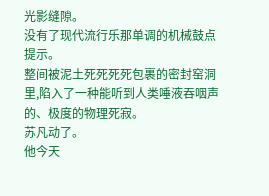光影缝隙。
没有了现代流行乐那单调的机械鼓点提示。
整间被泥土死死死死包裹的密封窑洞里,陷入了一种能听到人类唾液吞咽声的、极度的物理死寂。
苏凡动了。
他今天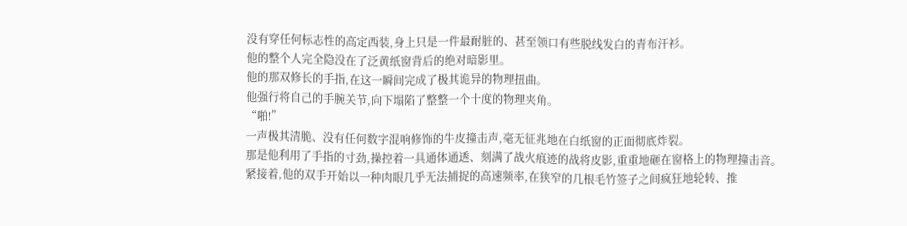没有穿任何标志性的高定西装,身上只是一件最耐脏的、甚至领口有些脱线发白的青布汗衫。
他的整个人完全隐没在了泛黄纸窗背后的绝对暗影里。
他的那双修长的手指,在这一瞬间完成了极其诡异的物理扭曲。
他强行将自己的手腕关节,向下塌陷了整整一个十度的物理夹角。
“啪!”
一声极其清脆、没有任何数字混响修饰的牛皮撞击声,毫无征兆地在白纸窗的正面彻底炸裂。
那是他利用了手指的寸劲,操控着一具通体通透、刻满了战火痕迹的战将皮影,重重地砸在窗格上的物理撞击音。
紧接着,他的双手开始以一种肉眼几乎无法捕捉的高速频率,在狭窄的几根毛竹签子之间疯狂地轮转、推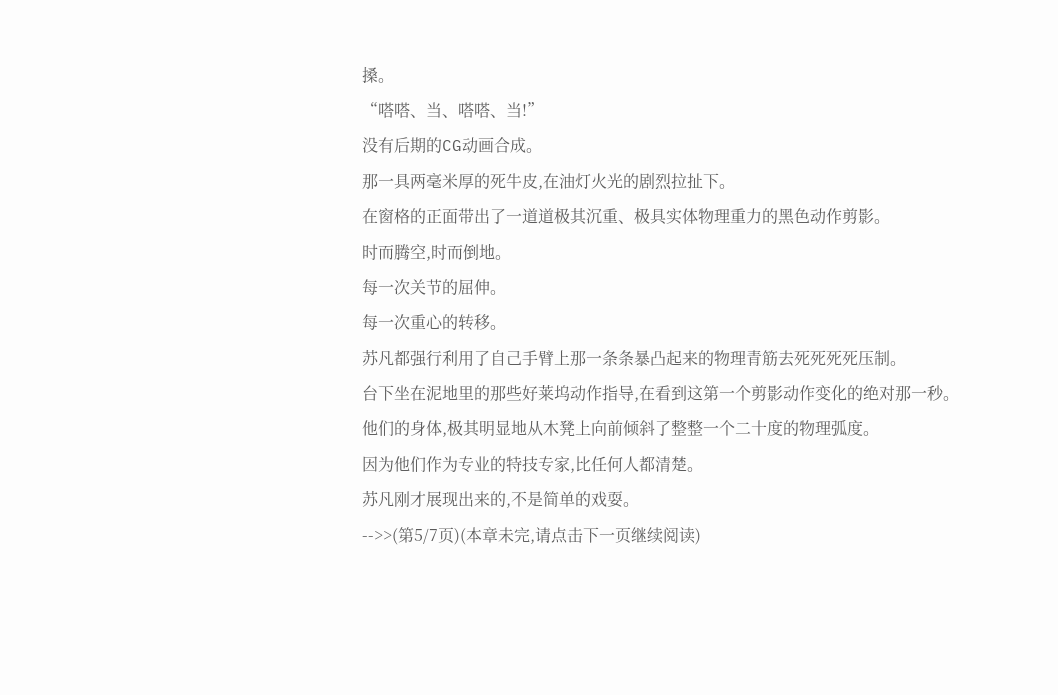搡。
“嗒嗒、当、嗒嗒、当!”
没有后期的CG动画合成。
那一具两毫米厚的死牛皮,在油灯火光的剧烈拉扯下。
在窗格的正面带出了一道道极其沉重、极具实体物理重力的黑色动作剪影。
时而腾空,时而倒地。
每一次关节的屈伸。
每一次重心的转移。
苏凡都强行利用了自己手臂上那一条条暴凸起来的物理青筋去死死死死压制。
台下坐在泥地里的那些好莱坞动作指导,在看到这第一个剪影动作变化的绝对那一秒。
他们的身体,极其明显地从木凳上向前倾斜了整整一个二十度的物理弧度。
因为他们作为专业的特技专家,比任何人都清楚。
苏凡刚才展现出来的,不是简单的戏耍。
-->>(第5/7页)(本章未完,请点击下一页继续阅读)